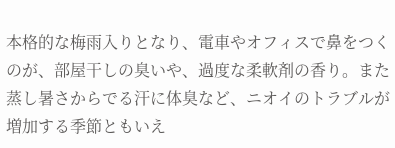本格的な梅雨入りとなり、電車やオフィスで鼻をつくのが、部屋干しの臭いや、過度な柔軟剤の香り。また蒸し暑さからでる汗に体臭など、ニオイのトラブルが増加する季節ともいえ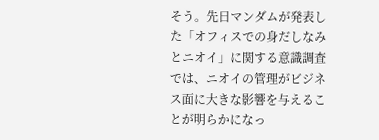そう。先日マンダムが発表した「オフィスでの身だしなみとニオイ」に関する意識調査では、ニオイの管理がビジネス面に大きな影響を与えることが明らかになっ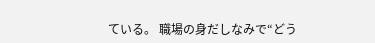ている。 職場の身だしなみで“どう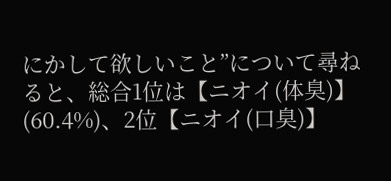にかして欲しいこと”について尋ねると、総合1位は【ニオイ(体臭)】(60.4%)、2位【ニオイ(口臭)】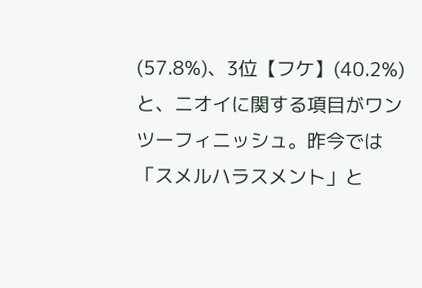(57.8%)、3位【フケ】(40.2%)と、ニオイに関する項目がワンツーフィニッシュ。昨今では「スメルハラスメント」と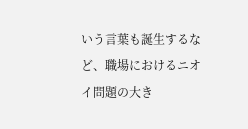いう言葉も誕生するなど、職場におけるニオイ問題の大き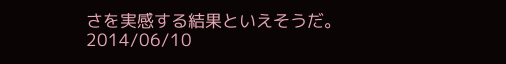さを実感する結果といえそうだ。
2014/06/10